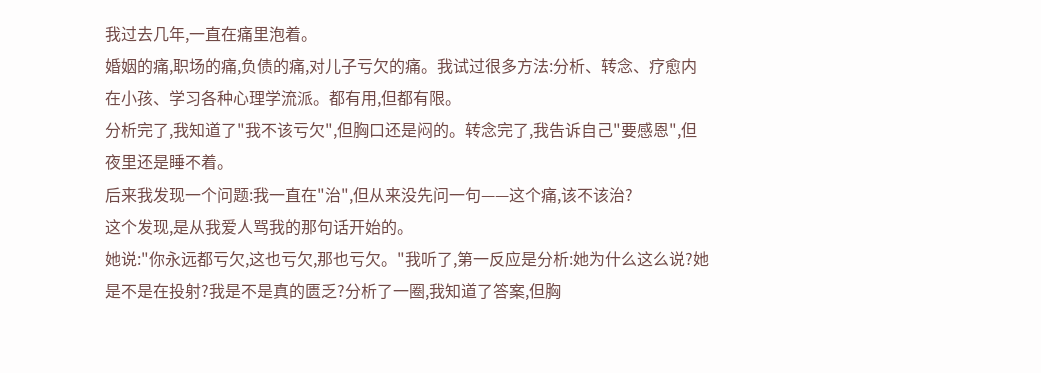我过去几年,一直在痛里泡着。
婚姻的痛,职场的痛,负债的痛,对儿子亏欠的痛。我试过很多方法:分析、转念、疗愈内在小孩、学习各种心理学流派。都有用,但都有限。
分析完了,我知道了"我不该亏欠",但胸口还是闷的。转念完了,我告诉自己"要感恩",但夜里还是睡不着。
后来我发现一个问题:我一直在"治",但从来没先问一句——这个痛,该不该治?
这个发现,是从我爱人骂我的那句话开始的。
她说:"你永远都亏欠,这也亏欠,那也亏欠。"我听了,第一反应是分析:她为什么这么说?她是不是在投射?我是不是真的匮乏?分析了一圈,我知道了答案,但胸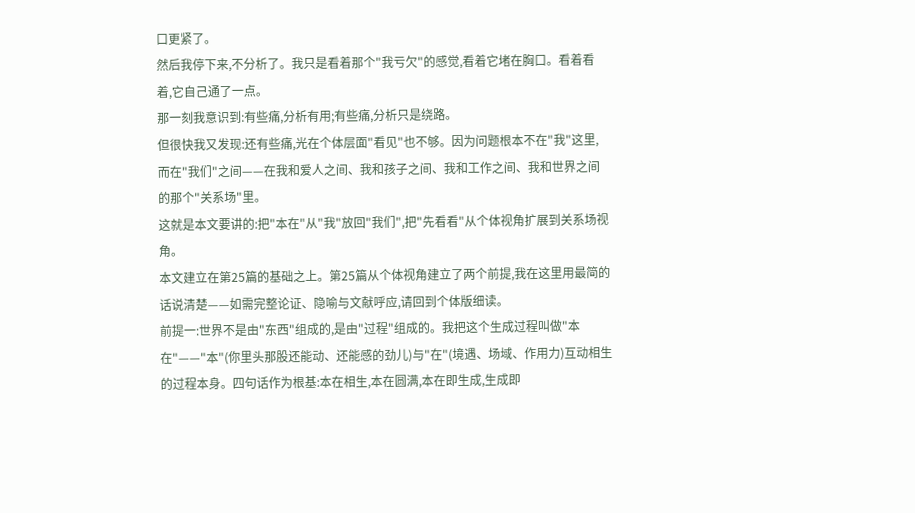口更紧了。
然后我停下来,不分析了。我只是看着那个"我亏欠"的感觉,看着它堵在胸口。看着看着,它自己通了一点。
那一刻我意识到:有些痛,分析有用;有些痛,分析只是绕路。
但很快我又发现:还有些痛,光在个体层面"看见"也不够。因为问题根本不在"我"这里,而在"我们"之间——在我和爱人之间、我和孩子之间、我和工作之间、我和世界之间的那个"关系场"里。
这就是本文要讲的:把"本在"从"我"放回"我们",把"先看看"从个体视角扩展到关系场视角。
本文建立在第25篇的基础之上。第25篇从个体视角建立了两个前提,我在这里用最简的话说清楚——如需完整论证、隐喻与文献呼应,请回到个体版细读。
前提一:世界不是由"东西"组成的,是由"过程"组成的。我把这个生成过程叫做"本在"——"本"(你里头那股还能动、还能感的劲儿)与"在"(境遇、场域、作用力)互动相生的过程本身。四句话作为根基:本在相生,本在圆满,本在即生成,生成即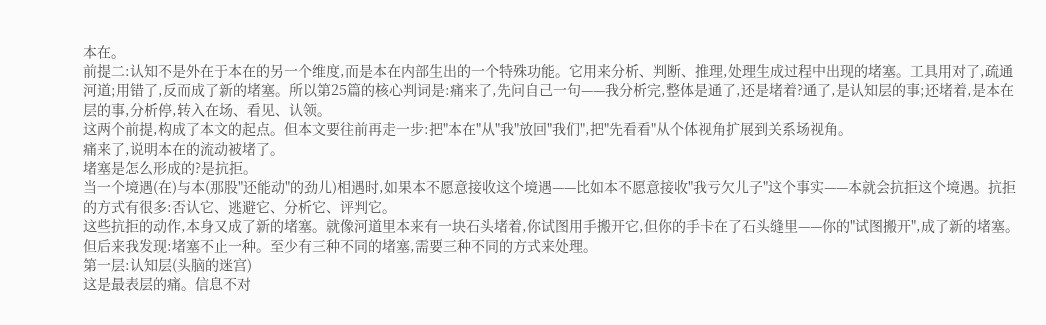本在。
前提二:认知不是外在于本在的另一个维度,而是本在内部生出的一个特殊功能。它用来分析、判断、推理,处理生成过程中出现的堵塞。工具用对了,疏通河道;用错了,反而成了新的堵塞。所以第25篇的核心判词是:痛来了,先问自己一句——我分析完,整体是通了,还是堵着?通了,是认知层的事;还堵着,是本在层的事,分析停,转入在场、看见、认领。
这两个前提,构成了本文的起点。但本文要往前再走一步:把"本在"从"我"放回"我们",把"先看看"从个体视角扩展到关系场视角。
痛来了,说明本在的流动被堵了。
堵塞是怎么形成的?是抗拒。
当一个境遇(在)与本(那股"还能动"的劲儿)相遇时,如果本不愿意接收这个境遇——比如本不愿意接收"我亏欠儿子"这个事实——本就会抗拒这个境遇。抗拒的方式有很多:否认它、逃避它、分析它、评判它。
这些抗拒的动作,本身又成了新的堵塞。就像河道里本来有一块石头堵着,你试图用手搬开它,但你的手卡在了石头缝里——你的"试图搬开",成了新的堵塞。
但后来我发现:堵塞不止一种。至少有三种不同的堵塞,需要三种不同的方式来处理。
第一层:认知层(头脑的迷宫)
这是最表层的痛。信息不对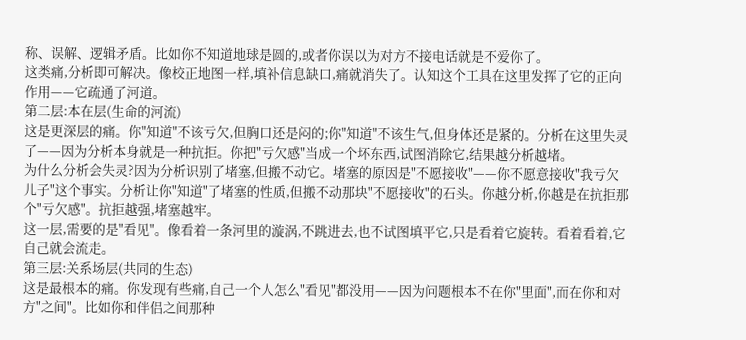称、误解、逻辑矛盾。比如你不知道地球是圆的,或者你误以为对方不接电话就是不爱你了。
这类痛,分析即可解决。像校正地图一样,填补信息缺口,痛就消失了。认知这个工具在这里发挥了它的正向作用——它疏通了河道。
第二层:本在层(生命的河流)
这是更深层的痛。你"知道"不该亏欠,但胸口还是闷的;你"知道"不该生气,但身体还是紧的。分析在这里失灵了——因为分析本身就是一种抗拒。你把"亏欠感"当成一个坏东西,试图消除它,结果越分析越堵。
为什么分析会失灵?因为分析识别了堵塞,但搬不动它。堵塞的原因是"不愿接收"——你不愿意接收"我亏欠儿子"这个事实。分析让你"知道"了堵塞的性质,但搬不动那块"不愿接收"的石头。你越分析,你越是在抗拒那个"亏欠感"。抗拒越强,堵塞越牢。
这一层,需要的是"看见"。像看着一条河里的漩涡,不跳进去,也不试图填平它,只是看着它旋转。看着看着,它自己就会流走。
第三层:关系场层(共同的生态)
这是最根本的痛。你发现有些痛,自己一个人怎么"看见"都没用——因为问题根本不在你"里面",而在你和对方"之间"。比如你和伴侣之间那种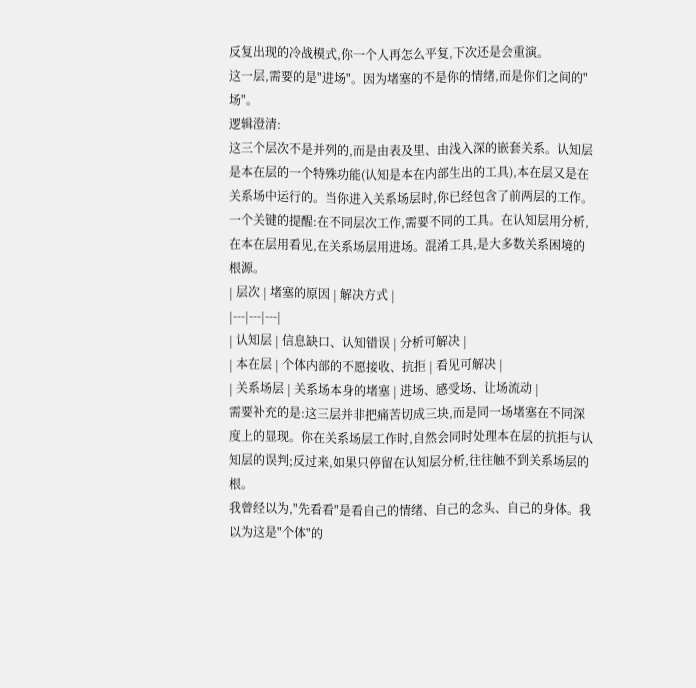反复出现的冷战模式,你一个人再怎么平复,下次还是会重演。
这一层,需要的是"进场"。因为堵塞的不是你的情绪,而是你们之间的"场"。
逻辑澄清:
这三个层次不是并列的,而是由表及里、由浅入深的嵌套关系。认知层是本在层的一个特殊功能(认知是本在内部生出的工具),本在层又是在关系场中运行的。当你进入关系场层时,你已经包含了前两层的工作。
一个关键的提醒:在不同层次工作,需要不同的工具。在认知层用分析,在本在层用看见,在关系场层用进场。混淆工具,是大多数关系困境的根源。
| 层次 | 堵塞的原因 | 解决方式 |
|---|---|---|
| 认知层 | 信息缺口、认知错误 | 分析可解决 |
| 本在层 | 个体内部的不愿接收、抗拒 | 看见可解决 |
| 关系场层 | 关系场本身的堵塞 | 进场、感受场、让场流动 |
需要补充的是:这三层并非把痛苦切成三块,而是同一场堵塞在不同深度上的显现。你在关系场层工作时,自然会同时处理本在层的抗拒与认知层的误判;反过来,如果只停留在认知层分析,往往触不到关系场层的根。
我曾经以为,"先看看"是看自己的情绪、自己的念头、自己的身体。我以为这是"个体"的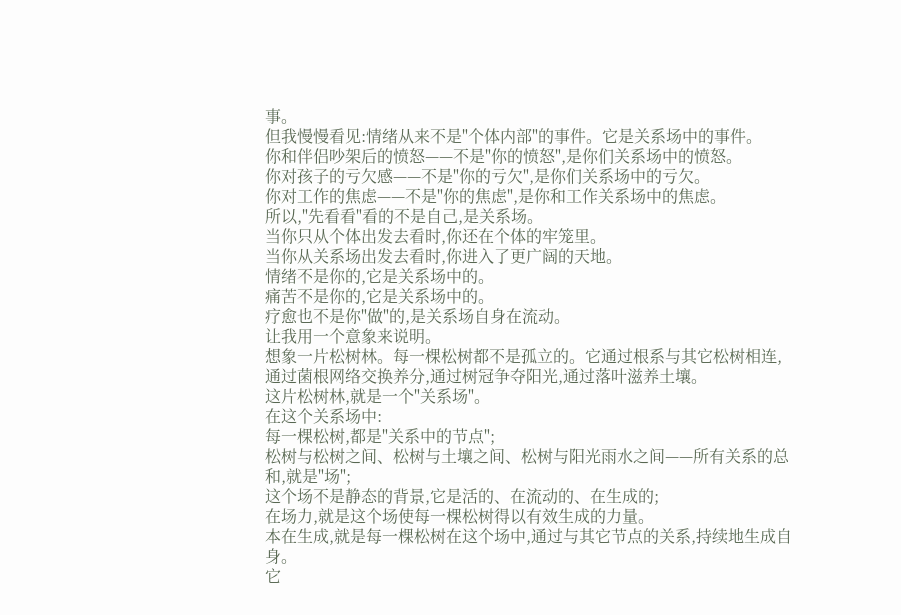事。
但我慢慢看见:情绪从来不是"个体内部"的事件。它是关系场中的事件。
你和伴侣吵架后的愤怒——不是"你的愤怒",是你们关系场中的愤怒。
你对孩子的亏欠感——不是"你的亏欠",是你们关系场中的亏欠。
你对工作的焦虑——不是"你的焦虑",是你和工作关系场中的焦虑。
所以,"先看看"看的不是自己,是关系场。
当你只从个体出发去看时,你还在个体的牢笼里。
当你从关系场出发去看时,你进入了更广阔的天地。
情绪不是你的,它是关系场中的。
痛苦不是你的,它是关系场中的。
疗愈也不是你"做"的,是关系场自身在流动。
让我用一个意象来说明。
想象一片松树林。每一棵松树都不是孤立的。它通过根系与其它松树相连,通过菌根网络交换养分,通过树冠争夺阳光,通过落叶滋养土壤。
这片松树林,就是一个"关系场"。
在这个关系场中:
每一棵松树,都是"关系中的节点";
松树与松树之间、松树与土壤之间、松树与阳光雨水之间——所有关系的总和,就是"场";
这个场不是静态的背景,它是活的、在流动的、在生成的;
在场力,就是这个场使每一棵松树得以有效生成的力量。
本在生成,就是每一棵松树在这个场中,通过与其它节点的关系,持续地生成自身。
它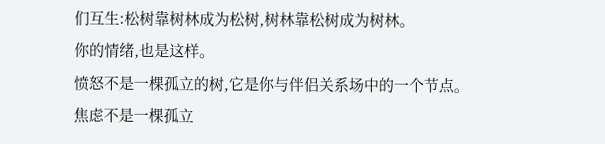们互生:松树靠树林成为松树,树林靠松树成为树林。
你的情绪,也是这样。
愤怒不是一棵孤立的树,它是你与伴侣关系场中的一个节点。
焦虑不是一棵孤立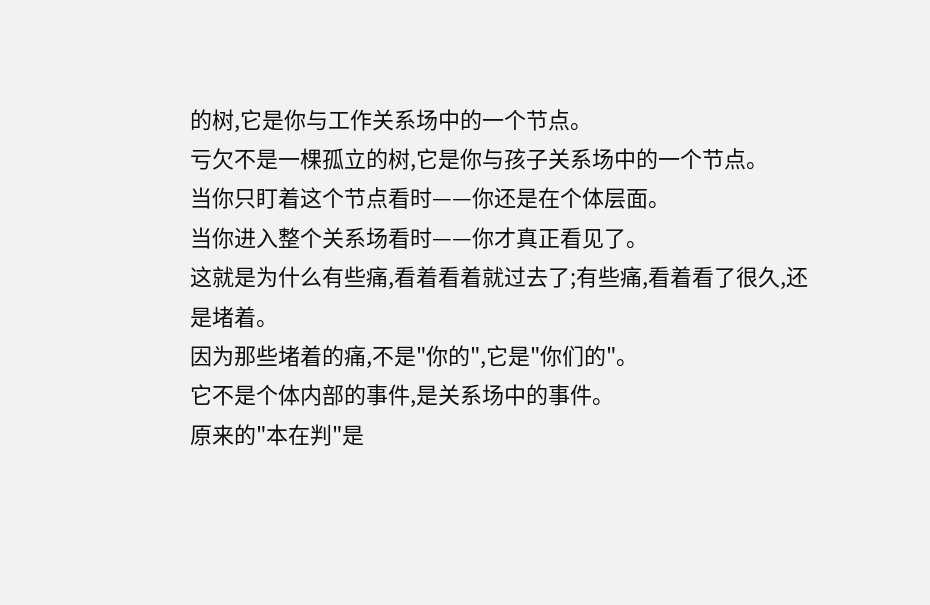的树,它是你与工作关系场中的一个节点。
亏欠不是一棵孤立的树,它是你与孩子关系场中的一个节点。
当你只盯着这个节点看时——你还是在个体层面。
当你进入整个关系场看时——你才真正看见了。
这就是为什么有些痛,看着看着就过去了;有些痛,看着看了很久,还是堵着。
因为那些堵着的痛,不是"你的",它是"你们的"。
它不是个体内部的事件,是关系场中的事件。
原来的"本在判"是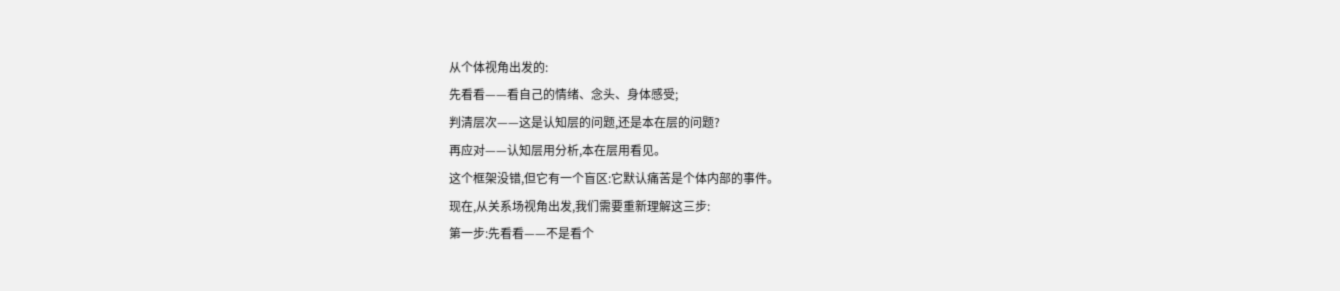从个体视角出发的:
先看看——看自己的情绪、念头、身体感受;
判清层次——这是认知层的问题,还是本在层的问题?
再应对——认知层用分析,本在层用看见。
这个框架没错,但它有一个盲区:它默认痛苦是个体内部的事件。
现在,从关系场视角出发,我们需要重新理解这三步:
第一步:先看看——不是看个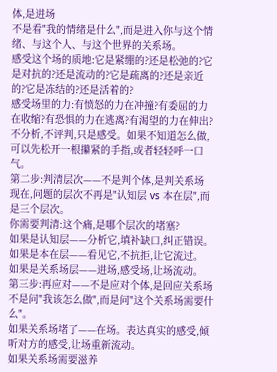体,是进场
不是看"我的情绪是什么",而是进入你与这个情绪、与这个人、与这个世界的关系场。
感受这个场的质地:它是紧绷的?还是松弛的?它是对抗的?还是流动的?它是疏离的?还是亲近的?它是冻结的?还是活着的?
感受场里的力:有愤怒的力在冲撞?有委屈的力在收缩?有恐惧的力在逃离?有渴望的力在伸出?
不分析,不评判,只是感受。如果不知道怎么做,可以先松开一根攥紧的手指,或者轻轻呼一口气。
第二步:判清层次——不是判个体,是判关系场
现在,问题的层次不再是"认知层 vs 本在层",而是三个层次。
你需要判清:这个痛,是哪个层次的堵塞?
如果是认知层——分析它,填补缺口,纠正错误。
如果是本在层——看见它,不抗拒,让它流过。
如果是关系场层——进场,感受场,让场流动。
第三步:再应对——不是应对个体,是回应关系场
不是问"我该怎么做",而是问"这个关系场需要什么"。
如果关系场堵了——在场。表达真实的感受,倾听对方的感受,让场重新流动。
如果关系场需要滋养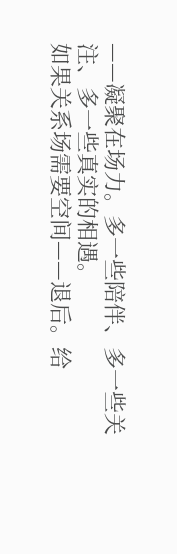——凝聚在场力。多一些陪伴、多一些关注、多一些真实的相遇。
如果关系场需要空间——退后。给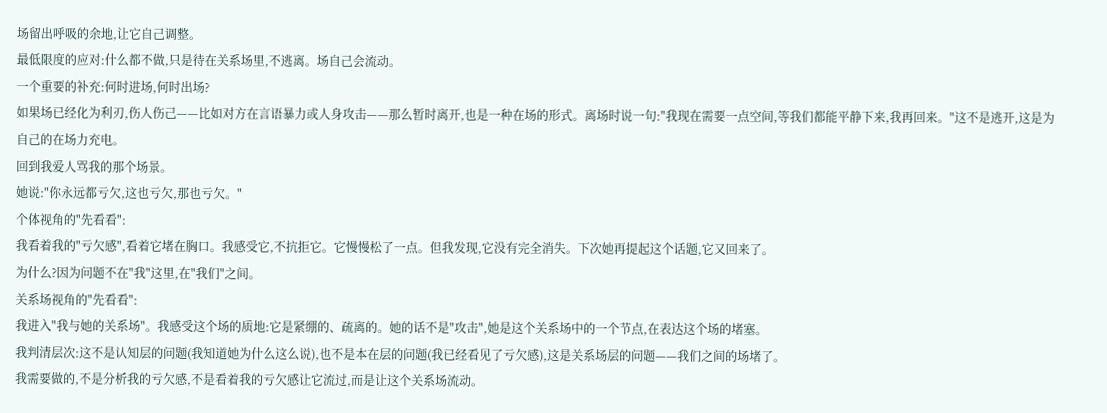场留出呼吸的余地,让它自己调整。
最低限度的应对:什么都不做,只是待在关系场里,不逃离。场自己会流动。
一个重要的补充:何时进场,何时出场?
如果场已经化为利刃,伤人伤己——比如对方在言语暴力或人身攻击——那么暂时离开,也是一种在场的形式。离场时说一句:"我现在需要一点空间,等我们都能平静下来,我再回来。"这不是逃开,这是为自己的在场力充电。
回到我爱人骂我的那个场景。
她说:"你永远都亏欠,这也亏欠,那也亏欠。"
个体视角的"先看看":
我看着我的"亏欠感",看着它堵在胸口。我感受它,不抗拒它。它慢慢松了一点。但我发现,它没有完全消失。下次她再提起这个话题,它又回来了。
为什么?因为问题不在"我"这里,在"我们"之间。
关系场视角的"先看看":
我进入"我与她的关系场"。我感受这个场的质地:它是紧绷的、疏离的。她的话不是"攻击",她是这个关系场中的一个节点,在表达这个场的堵塞。
我判清层次:这不是认知层的问题(我知道她为什么这么说),也不是本在层的问题(我已经看见了亏欠感),这是关系场层的问题——我们之间的场堵了。
我需要做的,不是分析我的亏欠感,不是看着我的亏欠感让它流过,而是让这个关系场流动。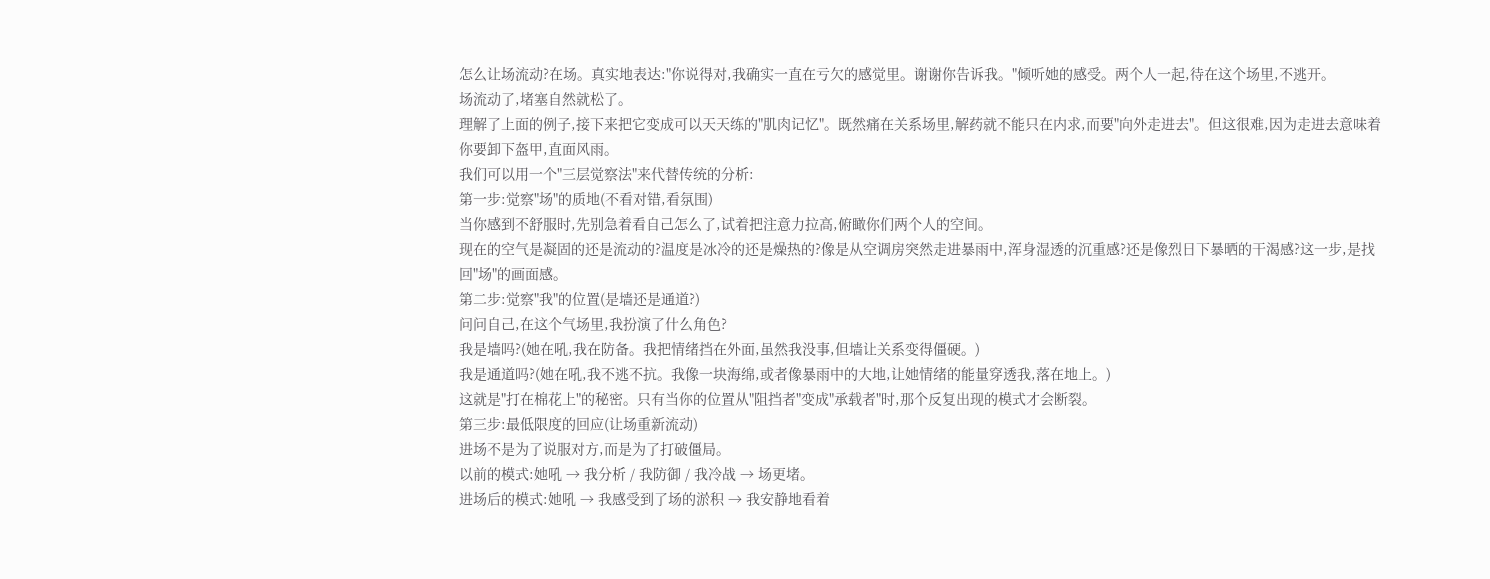怎么让场流动?在场。真实地表达:"你说得对,我确实一直在亏欠的感觉里。谢谢你告诉我。"倾听她的感受。两个人一起,待在这个场里,不逃开。
场流动了,堵塞自然就松了。
理解了上面的例子,接下来把它变成可以天天练的"肌肉记忆"。既然痛在关系场里,解药就不能只在内求,而要"向外走进去"。但这很难,因为走进去意味着你要卸下盔甲,直面风雨。
我们可以用一个"三层觉察法"来代替传统的分析:
第一步:觉察"场"的质地(不看对错,看氛围)
当你感到不舒服时,先别急着看自己怎么了,试着把注意力拉高,俯瞰你们两个人的空间。
现在的空气是凝固的还是流动的?温度是冰冷的还是燥热的?像是从空调房突然走进暴雨中,浑身湿透的沉重感?还是像烈日下暴晒的干渴感?这一步,是找回"场"的画面感。
第二步:觉察"我"的位置(是墙还是通道?)
问问自己,在这个气场里,我扮演了什么角色?
我是墙吗?(她在吼,我在防备。我把情绪挡在外面,虽然我没事,但墙让关系变得僵硬。)
我是通道吗?(她在吼,我不逃不抗。我像一块海绵,或者像暴雨中的大地,让她情绪的能量穿透我,落在地上。)
这就是"打在棉花上"的秘密。只有当你的位置从"阻挡者"变成"承载者"时,那个反复出现的模式才会断裂。
第三步:最低限度的回应(让场重新流动)
进场不是为了说服对方,而是为了打破僵局。
以前的模式:她吼 → 我分析 / 我防御 / 我冷战 → 场更堵。
进场后的模式:她吼 → 我感受到了场的淤积 → 我安静地看着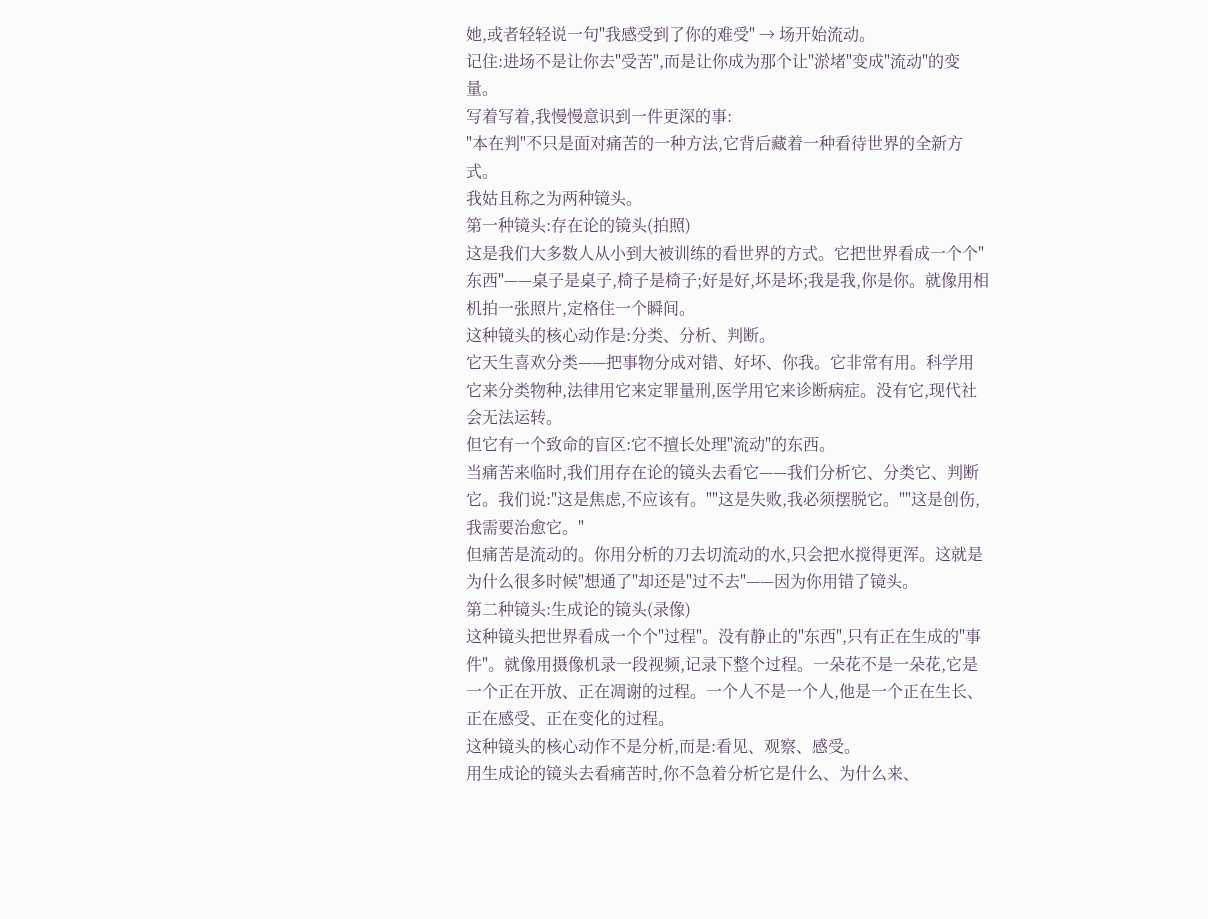她,或者轻轻说一句"我感受到了你的难受" → 场开始流动。
记住:进场不是让你去"受苦",而是让你成为那个让"淤堵"变成"流动"的变量。
写着写着,我慢慢意识到一件更深的事:
"本在判"不只是面对痛苦的一种方法,它背后藏着一种看待世界的全新方式。
我姑且称之为两种镜头。
第一种镜头:存在论的镜头(拍照)
这是我们大多数人从小到大被训练的看世界的方式。它把世界看成一个个"东西"——桌子是桌子,椅子是椅子;好是好,坏是坏;我是我,你是你。就像用相机拍一张照片,定格住一个瞬间。
这种镜头的核心动作是:分类、分析、判断。
它天生喜欢分类——把事物分成对错、好坏、你我。它非常有用。科学用它来分类物种,法律用它来定罪量刑,医学用它来诊断病症。没有它,现代社会无法运转。
但它有一个致命的盲区:它不擅长处理"流动"的东西。
当痛苦来临时,我们用存在论的镜头去看它——我们分析它、分类它、判断它。我们说:"这是焦虑,不应该有。""这是失败,我必须摆脱它。""这是创伤,我需要治愈它。"
但痛苦是流动的。你用分析的刀去切流动的水,只会把水搅得更浑。这就是为什么很多时候"想通了"却还是"过不去"——因为你用错了镜头。
第二种镜头:生成论的镜头(录像)
这种镜头把世界看成一个个"过程"。没有静止的"东西",只有正在生成的"事件"。就像用摄像机录一段视频,记录下整个过程。一朵花不是一朵花,它是一个正在开放、正在凋谢的过程。一个人不是一个人,他是一个正在生长、正在感受、正在变化的过程。
这种镜头的核心动作不是分析,而是:看见、观察、感受。
用生成论的镜头去看痛苦时,你不急着分析它是什么、为什么来、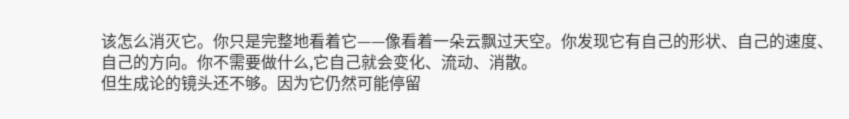该怎么消灭它。你只是完整地看着它——像看着一朵云飘过天空。你发现它有自己的形状、自己的速度、自己的方向。你不需要做什么,它自己就会变化、流动、消散。
但生成论的镜头还不够。因为它仍然可能停留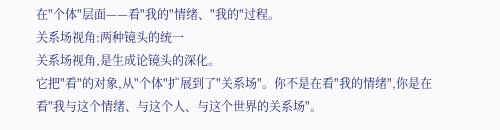在"个体"层面——看"我的"情绪、"我的"过程。
关系场视角:两种镜头的统一
关系场视角,是生成论镜头的深化。
它把"看"的对象,从"个体"扩展到了"关系场"。你不是在看"我的情绪",你是在看"我与这个情绪、与这个人、与这个世界的关系场"。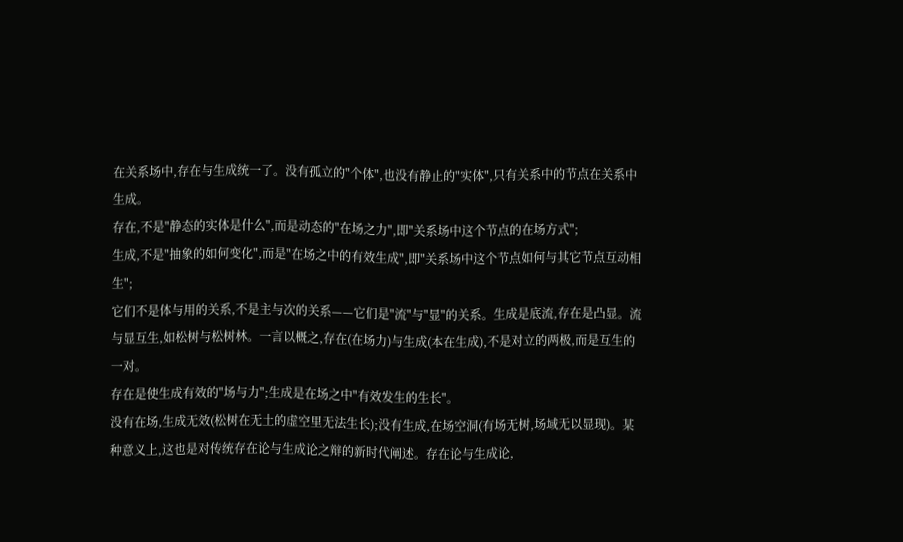在关系场中,存在与生成统一了。没有孤立的"个体",也没有静止的"实体",只有关系中的节点在关系中生成。
存在,不是"静态的实体是什么",而是动态的"在场之力",即"关系场中这个节点的在场方式";
生成,不是"抽象的如何变化",而是"在场之中的有效生成",即"关系场中这个节点如何与其它节点互动相生";
它们不是体与用的关系,不是主与次的关系——它们是"流"与"显"的关系。生成是底流,存在是凸显。流与显互生,如松树与松树林。一言以概之,存在(在场力)与生成(本在生成),不是对立的两极,而是互生的一对。
存在是使生成有效的"场与力";生成是在场之中"有效发生的生长"。
没有在场,生成无效(松树在无土的虚空里无法生长);没有生成,在场空洞(有场无树,场域无以显现)。某种意义上,这也是对传统存在论与生成论之辩的新时代阐述。存在论与生成论,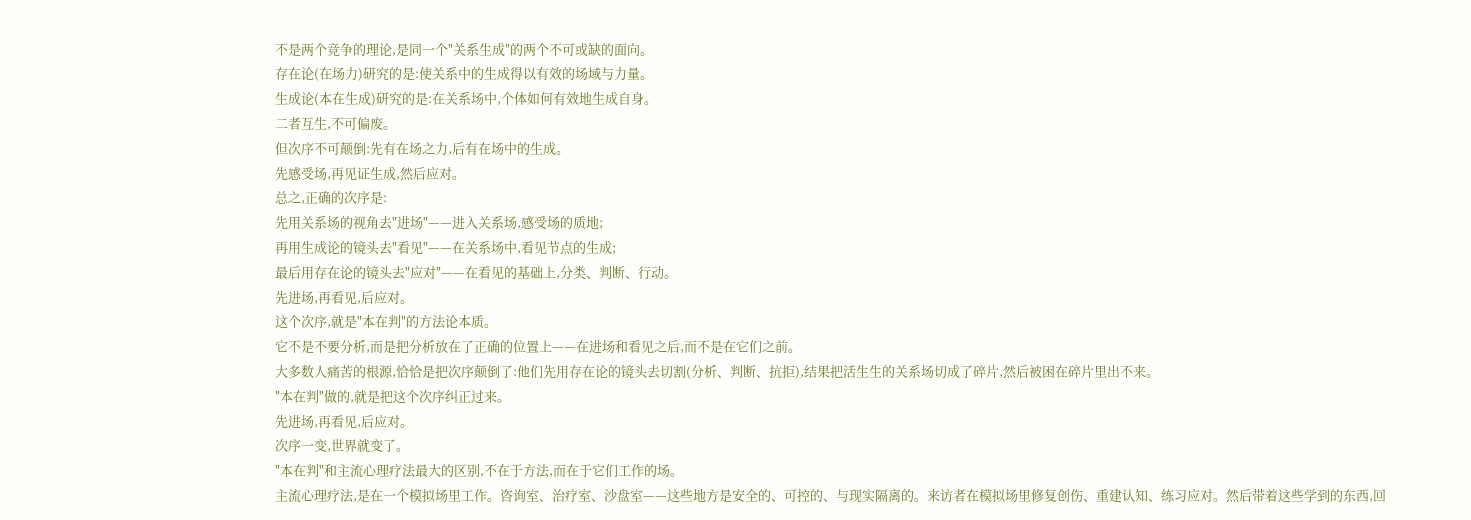不是两个竞争的理论,是同一个"关系生成"的两个不可或缺的面向。
存在论(在场力)研究的是:使关系中的生成得以有效的场域与力量。
生成论(本在生成)研究的是:在关系场中,个体如何有效地生成自身。
二者互生,不可偏废。
但次序不可颠倒:先有在场之力,后有在场中的生成。
先感受场,再见证生成,然后应对。
总之,正确的次序是:
先用关系场的视角去"进场"——进入关系场,感受场的质地;
再用生成论的镜头去"看见"——在关系场中,看见节点的生成;
最后用存在论的镜头去"应对"——在看见的基础上,分类、判断、行动。
先进场,再看见,后应对。
这个次序,就是"本在判"的方法论本质。
它不是不要分析,而是把分析放在了正确的位置上——在进场和看见之后,而不是在它们之前。
大多数人痛苦的根源,恰恰是把次序颠倒了:他们先用存在论的镜头去切割(分析、判断、抗拒),结果把活生生的关系场切成了碎片,然后被困在碎片里出不来。
"本在判"做的,就是把这个次序纠正过来。
先进场,再看见,后应对。
次序一变,世界就变了。
"本在判"和主流心理疗法最大的区别,不在于方法,而在于它们工作的场。
主流心理疗法,是在一个模拟场里工作。咨询室、治疗室、沙盘室——这些地方是安全的、可控的、与现实隔离的。来访者在模拟场里修复创伤、重建认知、练习应对。然后带着这些学到的东西,回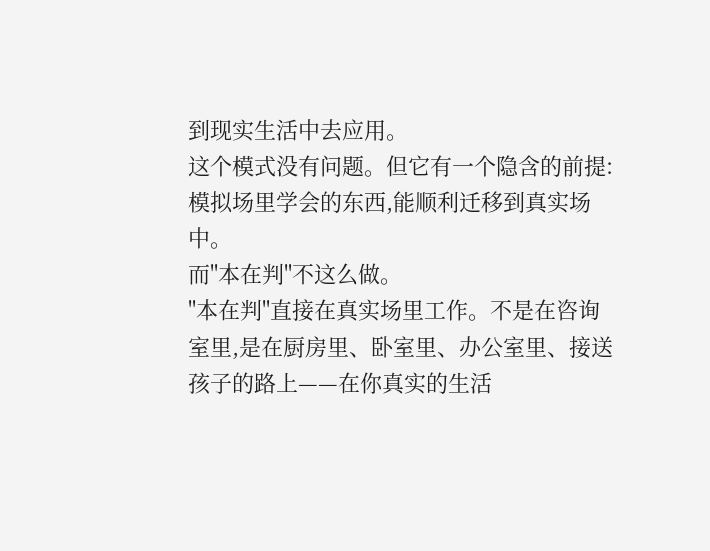到现实生活中去应用。
这个模式没有问题。但它有一个隐含的前提:模拟场里学会的东西,能顺利迁移到真实场中。
而"本在判"不这么做。
"本在判"直接在真实场里工作。不是在咨询室里,是在厨房里、卧室里、办公室里、接送孩子的路上——在你真实的生活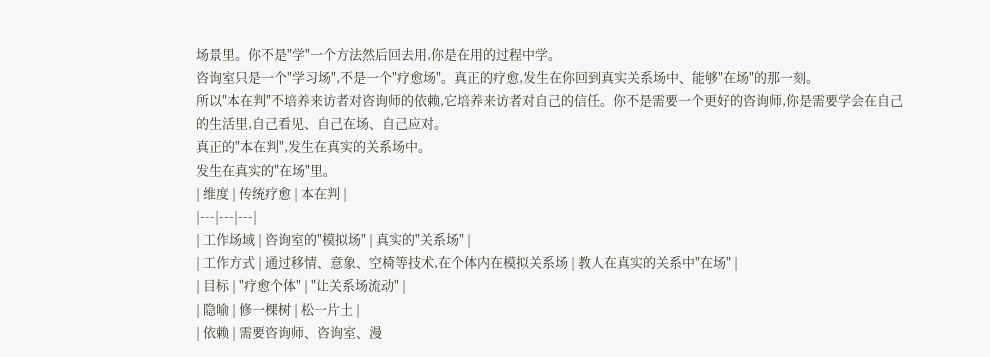场景里。你不是"学"一个方法然后回去用,你是在用的过程中学。
咨询室只是一个"学习场",不是一个"疗愈场"。真正的疗愈,发生在你回到真实关系场中、能够"在场"的那一刻。
所以"本在判"不培养来访者对咨询师的依赖,它培养来访者对自己的信任。你不是需要一个更好的咨询师,你是需要学会在自己的生活里,自己看见、自己在场、自己应对。
真正的"本在判",发生在真实的关系场中。
发生在真实的"在场"里。
| 维度 | 传统疗愈 | 本在判 |
|---|---|---|
| 工作场域 | 咨询室的"模拟场" | 真实的"关系场" |
| 工作方式 | 通过移情、意象、空椅等技术,在个体内在模拟关系场 | 教人在真实的关系中"在场" |
| 目标 | "疗愈个体" | "让关系场流动" |
| 隐喻 | 修一棵树 | 松一片土 |
| 依赖 | 需要咨询师、咨询室、漫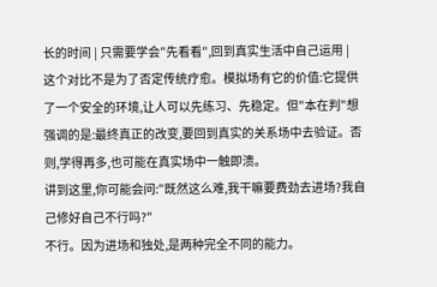长的时间 | 只需要学会"先看看",回到真实生活中自己运用 |
这个对比不是为了否定传统疗愈。模拟场有它的价值:它提供了一个安全的环境,让人可以先练习、先稳定。但"本在判"想强调的是:最终真正的改变,要回到真实的关系场中去验证。否则,学得再多,也可能在真实场中一触即溃。
讲到这里,你可能会问:"既然这么难,我干嘛要费劲去进场?我自己修好自己不行吗?"
不行。因为进场和独处,是两种完全不同的能力。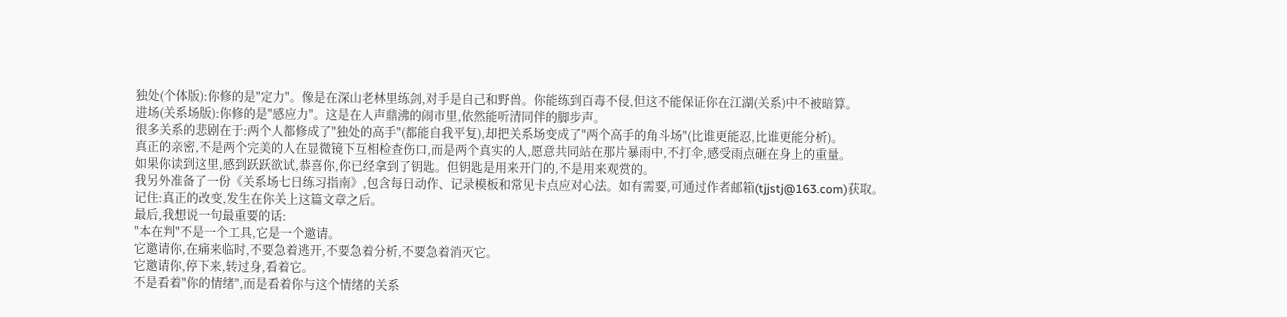独处(个体版):你修的是"定力"。像是在深山老林里练剑,对手是自己和野兽。你能练到百毒不侵,但这不能保证你在江湖(关系)中不被暗算。
进场(关系场版):你修的是"感应力"。这是在人声鼎沸的闹市里,依然能听清同伴的脚步声。
很多关系的悲剧在于:两个人都修成了"独处的高手"(都能自我平复),却把关系场变成了"两个高手的角斗场"(比谁更能忍,比谁更能分析)。
真正的亲密,不是两个完美的人在显微镜下互相检查伤口,而是两个真实的人,愿意共同站在那片暴雨中,不打伞,感受雨点砸在身上的重量。
如果你读到这里,感到跃跃欲试,恭喜你,你已经拿到了钥匙。但钥匙是用来开门的,不是用来观赏的。
我另外准备了一份《关系场七日练习指南》,包含每日动作、记录模板和常见卡点应对心法。如有需要,可通过作者邮箱(tjjstj@163.com)获取。
记住:真正的改变,发生在你关上这篇文章之后。
最后,我想说一句最重要的话:
"本在判"不是一个工具,它是一个邀请。
它邀请你,在痛来临时,不要急着逃开,不要急着分析,不要急着消灭它。
它邀请你,停下来,转过身,看着它。
不是看着"你的情绪",而是看着你与这个情绪的关系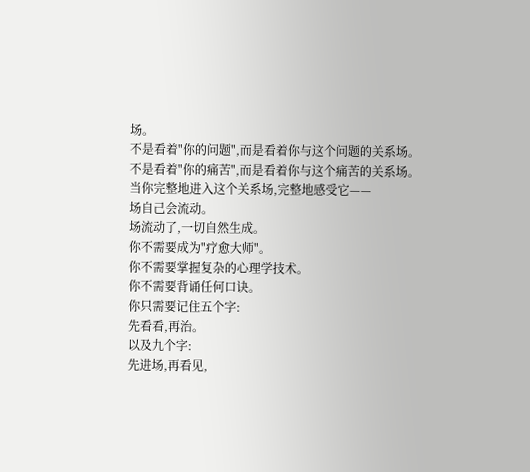场。
不是看着"你的问题",而是看着你与这个问题的关系场。
不是看着"你的痛苦",而是看着你与这个痛苦的关系场。
当你完整地进入这个关系场,完整地感受它——
场自己会流动。
场流动了,一切自然生成。
你不需要成为"疗愈大师"。
你不需要掌握复杂的心理学技术。
你不需要背诵任何口诀。
你只需要记住五个字:
先看看,再治。
以及九个字:
先进场,再看见,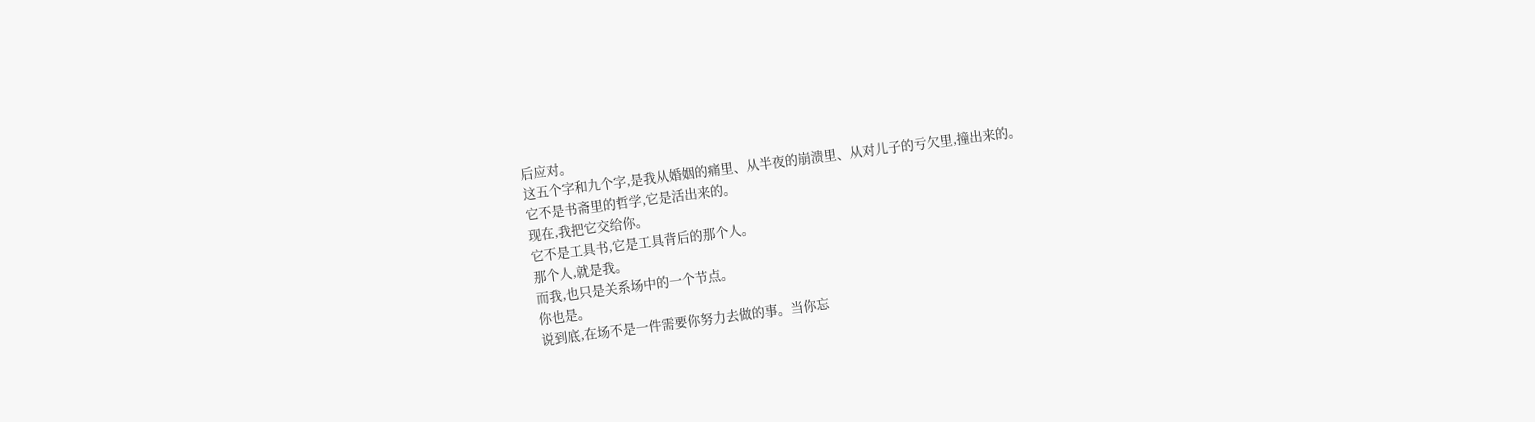后应对。
这五个字和九个字,是我从婚姻的痛里、从半夜的崩溃里、从对儿子的亏欠里,撞出来的。
它不是书斋里的哲学,它是活出来的。
现在,我把它交给你。
它不是工具书,它是工具背后的那个人。
那个人,就是我。
而我,也只是关系场中的一个节点。
你也是。
说到底,在场不是一件需要你努力去做的事。当你忘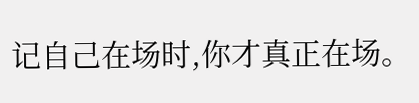记自己在场时,你才真正在场。